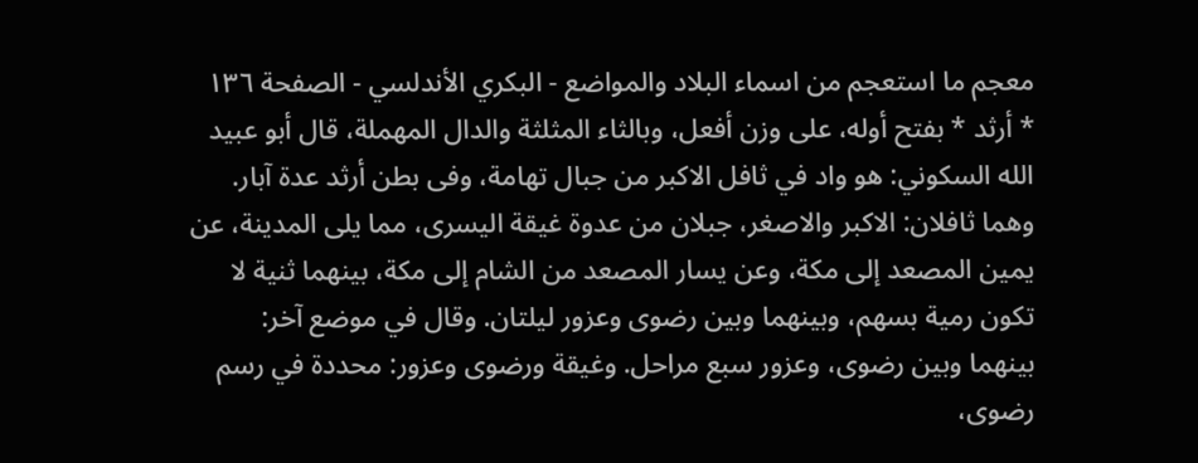معجم ما استعجم من اسماء البلاد والمواضع - البكري الأندلسي - الصفحة ١٣٦
* أرثد * بفتح أوله، على وزن أفعل، وبالثاء المثلثة والدال المهملة، قال أبو عبيد الله السكوني: هو واد في ثافل الاكبر من جبال تهامة، وفى بطن أرثد عدة آبار. وهما ثافلان: الاكبر والاصغر، جبلان من عدوة غيقة اليسرى، مما يلى المدينة، عن يمين المصعد إلى مكة، وعن يسار المصعد من الشام إلى مكة، بينهما ثنية لا تكون رمية بسهم، وبينهما وبين رضوى وعزور ليلتان. وقال في موضع آخر: بينهما وبين رضوى، وعزور سبع مراحل. وغيقة ورضوى وعزور: محددة في رسم رضوى،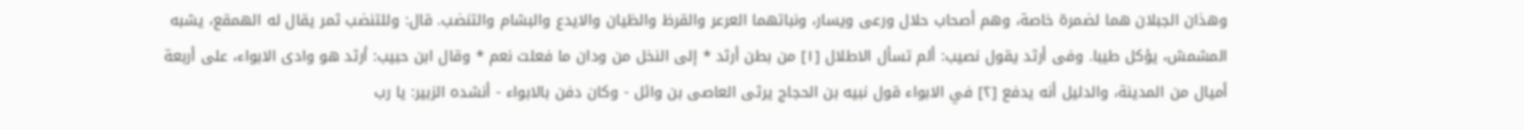وهذان الجبلان هما لضمرة خاصة، وهم أصحاب حلال ورعى ويسار، ونباتهما العرعر والقرظ والظيان والايدع والبشام والتنضب. قال: وللتنضب ثمر يقال له الهمقع، يشبه المشمش، يؤكل طيبا. وفى أرثد يقول نصيب: ألم تسأل الاطلال [١] من بطن أرثد * إلى النخل من ودان ما فعلت نعم * وقال ابن حبيب: أرثد هو وادى الابواء، على أربعة أميال من المدينة، والدليل أنه يدفع [٢] في الابواء قول نبيه بن الحجاج يرثى العاصى بن وائل - وكان دفن بالابواء - أنشده الزبير: يا رب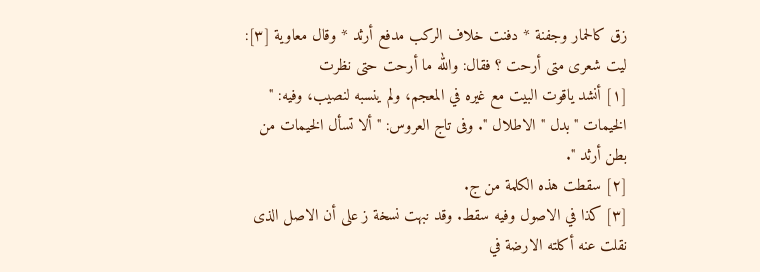زق كالحمار وجفنة * دفنت خلاف الركب مدفع أرثد * وقال معاوية [٣]: ليت شعرى متى أرحت ؟ فقال: والله ما أرحت حتى نظرت
[١] أنشد ياقوت البيت مع غيره في المعجم، ولم ينسبه لنصيب، وفيه: " الخيمات " بدل " الاطلال ". وفى تاج العروس: " ألا تسأل الخيمات من بطن أرثد ".
[٢] سقطت هذه الكلمة من ج.
[٣] كذا في الاصول وفيه سقط. وقد نبهت نسخة ز على أن الاصل الذى نقلت عنه أكلته الارضة في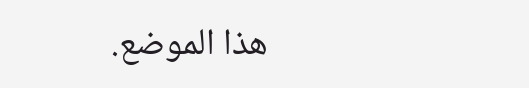هذا الموضع.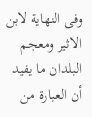وفى النهاية لابن الاثير ومعجم البلدان ما يفيد أن العبارة من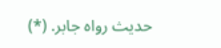حديث رواه جابر. (*)